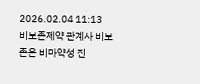2026.02.04 11:13
비보존제약 관계사 비보존은 비마약성 진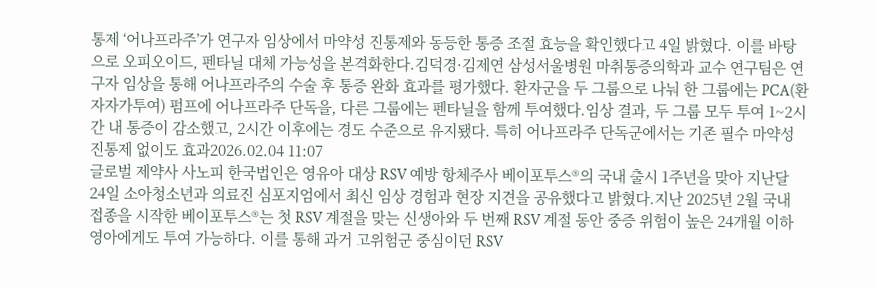통제 ‘어나프라주’가 연구자 임상에서 마약성 진통제와 동등한 통증 조절 효능을 확인했다고 4일 밝혔다. 이를 바탕으로 오피오이드, 펜타닐 대체 가능성을 본격화한다.김덕경·김제연 삼성서울병원 마취통증의학과 교수 연구팀은 연구자 임상을 통해 어나프라주의 수술 후 통증 완화 효과를 평가했다. 환자군을 두 그룹으로 나눠 한 그룹에는 PCA(환자자가투여) 펌프에 어나프라주 단독을, 다른 그룹에는 펜타닐을 함께 투여했다.임상 결과, 두 그룹 모두 투여 1~2시간 내 통증이 감소했고, 2시간 이후에는 경도 수준으로 유지됐다. 특히 어나프라주 단독군에서는 기존 필수 마약성 진통제 없이도 효과2026.02.04 11:07
글로벌 제약사 사노피 한국법인은 영유아 대상 RSV 예방 항체주사 베이포투스®의 국내 출시 1주년을 맞아 지난달 24일 소아청소년과 의료진 심포지엄에서 최신 임상 경험과 현장 지견을 공유했다고 밝혔다.지난 2025년 2월 국내 접종을 시작한 베이포투스®는 첫 RSV 계절을 맞는 신생아와 두 번째 RSV 계절 동안 중증 위험이 높은 24개월 이하 영아에게도 투여 가능하다. 이를 통해 과거 고위험군 중심이던 RSV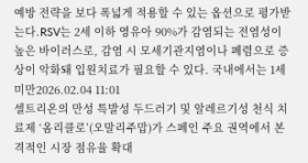예방 전략을 보다 폭넓게 적용할 수 있는 옵션으로 평가받는다.RSV는 2세 이하 영유아 90%가 감염되는 전염성이 높은 바이러스로, 감염 시 모세기관지염이나 폐렴으로 증상이 악화돼 입원치료가 필요할 수 있다. 국내에서는 1세 미만2026.02.04 11:01
셀트리온의 만성 특발성 두드러기 및 알레르기성 천식 치료제 ‘옴리클로’(오말리주맙)가 스페인 주요 권역에서 본격적인 시장 점유율 확대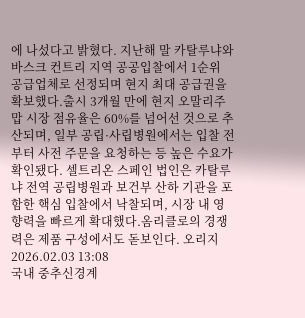에 나섰다고 밝혔다. 지난해 말 카탈루냐와 바스크 컨트리 지역 공공입찰에서 1순위 공급업체로 선정되며 현지 최대 공급권을 확보했다.출시 3개월 만에 현지 오말리주맙 시장 점유율은 60%를 넘어선 것으로 추산되며, 일부 공립·사립병원에서는 입찰 전부터 사전 주문을 요청하는 등 높은 수요가 확인됐다. 셀트리온 스페인 법인은 카탈루냐 전역 공립병원과 보건부 산하 기관을 포함한 핵심 입찰에서 낙찰되며, 시장 내 영향력을 빠르게 확대했다.옴리클로의 경쟁력은 제품 구성에서도 돋보인다. 오리지2026.02.03 13:08
국내 중추신경계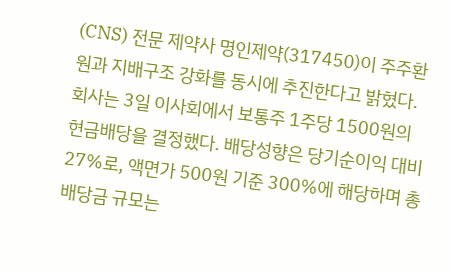(CNS) 전문 제약사 명인제약(317450)이 주주환원과 지배구조 강화를 동시에 추진한다고 밝혔다.회사는 3일 이사회에서 보통주 1주당 1500원의 현금배당을 결정했다. 배당성향은 당기순이익 대비 27%로, 액면가 500원 기준 300%에 해당하며 총 배당금 규모는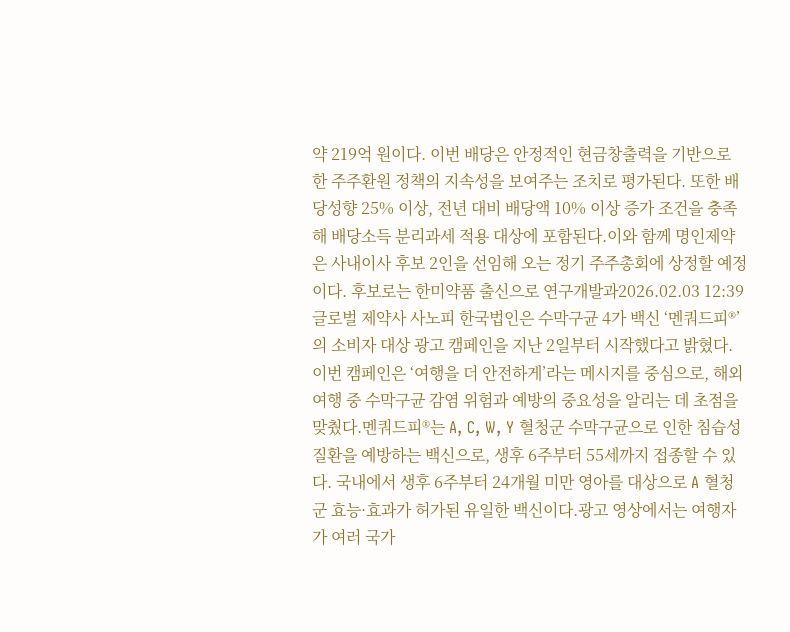약 219억 원이다. 이번 배당은 안정적인 현금창출력을 기반으로 한 주주환원 정책의 지속성을 보여주는 조치로 평가된다. 또한 배당성향 25% 이상, 전년 대비 배당액 10% 이상 증가 조건을 충족해 배당소득 분리과세 적용 대상에 포함된다.이와 함께 명인제약은 사내이사 후보 2인을 선임해 오는 정기 주주총회에 상정할 예정이다. 후보로는 한미약품 출신으로 연구개발과2026.02.03 12:39
글로벌 제약사 사노피 한국법인은 수막구균 4가 백신 ‘멘쿼드피®’의 소비자 대상 광고 캠페인을 지난 2일부터 시작했다고 밝혔다. 이번 캠페인은 ‘여행을 더 안전하게’라는 메시지를 중심으로, 해외여행 중 수막구균 감염 위험과 예방의 중요성을 알리는 데 초점을 맞췄다.멘쿼드피®는 A, C, W, Y 혈청군 수막구균으로 인한 침습성 질환을 예방하는 백신으로, 생후 6주부터 55세까지 접종할 수 있다. 국내에서 생후 6주부터 24개월 미만 영아를 대상으로 A 혈청군 효능·효과가 허가된 유일한 백신이다.광고 영상에서는 여행자가 여러 국가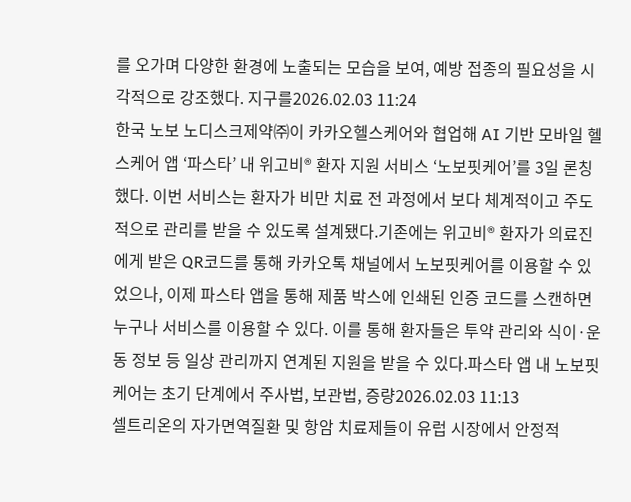를 오가며 다양한 환경에 노출되는 모습을 보여, 예방 접종의 필요성을 시각적으로 강조했다. 지구를2026.02.03 11:24
한국 노보 노디스크제약㈜이 카카오헬스케어와 협업해 AI 기반 모바일 헬스케어 앱 ‘파스타’ 내 위고비® 환자 지원 서비스 ‘노보핏케어’를 3일 론칭했다. 이번 서비스는 환자가 비만 치료 전 과정에서 보다 체계적이고 주도적으로 관리를 받을 수 있도록 설계됐다.기존에는 위고비® 환자가 의료진에게 받은 QR코드를 통해 카카오톡 채널에서 노보핏케어를 이용할 수 있었으나, 이제 파스타 앱을 통해 제품 박스에 인쇄된 인증 코드를 스캔하면 누구나 서비스를 이용할 수 있다. 이를 통해 환자들은 투약 관리와 식이·운동 정보 등 일상 관리까지 연계된 지원을 받을 수 있다.파스타 앱 내 노보핏케어는 초기 단계에서 주사법, 보관법, 증량2026.02.03 11:13
셀트리온의 자가면역질환 및 항암 치료제들이 유럽 시장에서 안정적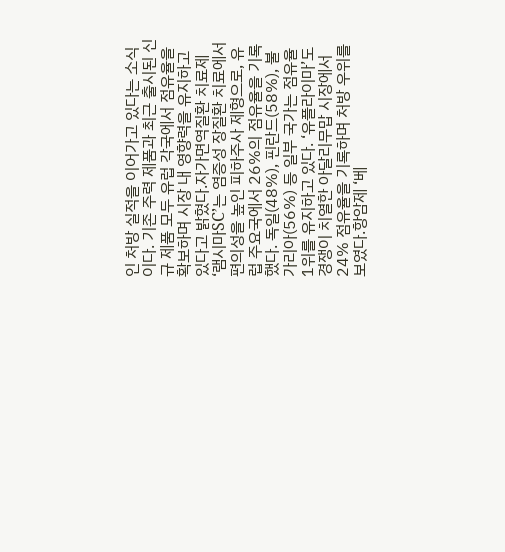인 처방 실적을 이어가고 있다는 소식이다. 기존 주력 제품과 최근 출시된 신규 제품 모두 유럽 각국에서 점유율을 확보하며 시장 내 영향력을 유지하고 있다고 밝혔다.자가면역질환 치료제 ‘램시마SC’는 염증성 장질환 치료에서 편의성을 높인 피하주사 제형으로, 유럽 주요국에서 26%의 점유율을 기록했다. 독일(48%), 핀란드(58%), 불가리아(56%) 등 일부 국가는 점유율 1위를 유지하고 있다. ‘유플라이마’도 경쟁이 치열한 아달리무맙 시장에서 24% 점유율을 기록하며 처방 우위를 보였다.항암제 ‘베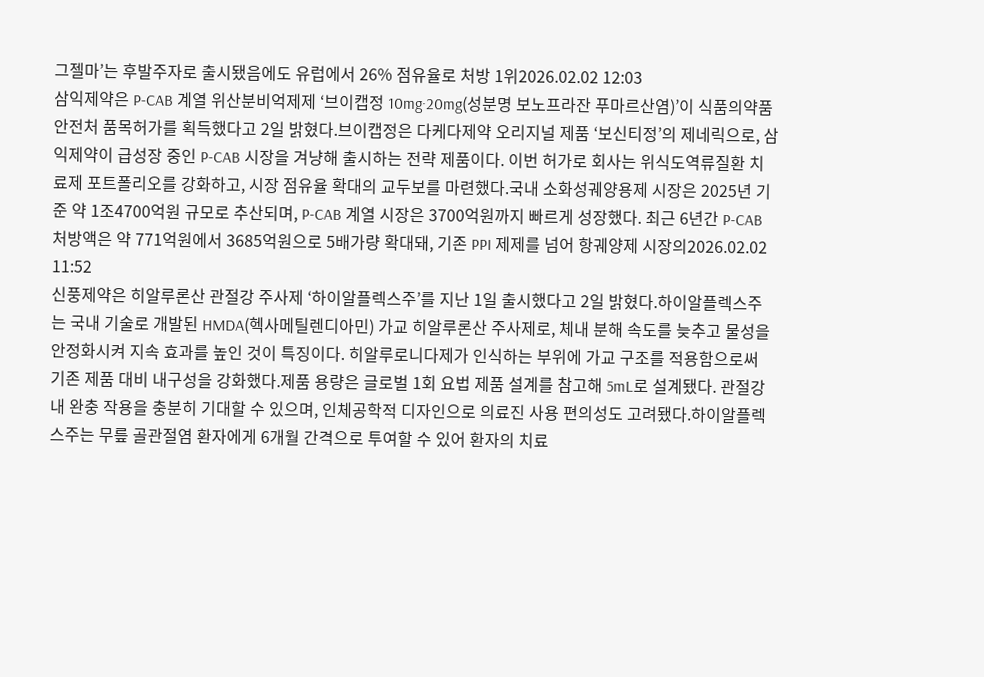그젤마’는 후발주자로 출시됐음에도 유럽에서 26% 점유율로 처방 1위2026.02.02 12:03
삼익제약은 P-CAB 계열 위산분비억제제 ‘브이캡정 10mg·20mg(성분명 보노프라잔 푸마르산염)’이 식품의약품안전처 품목허가를 획득했다고 2일 밝혔다.브이캡정은 다케다제약 오리지널 제품 ‘보신티정’의 제네릭으로, 삼익제약이 급성장 중인 P-CAB 시장을 겨냥해 출시하는 전략 제품이다. 이번 허가로 회사는 위식도역류질환 치료제 포트폴리오를 강화하고, 시장 점유율 확대의 교두보를 마련했다.국내 소화성궤양용제 시장은 2025년 기준 약 1조4700억원 규모로 추산되며, P-CAB 계열 시장은 3700억원까지 빠르게 성장했다. 최근 6년간 P-CAB 처방액은 약 771억원에서 3685억원으로 5배가량 확대돼, 기존 PPI 제제를 넘어 항궤양제 시장의2026.02.02 11:52
신풍제약은 히알루론산 관절강 주사제 ‘하이알플렉스주’를 지난 1일 출시했다고 2일 밝혔다.하이알플렉스주는 국내 기술로 개발된 HMDA(헥사메틸렌디아민) 가교 히알루론산 주사제로, 체내 분해 속도를 늦추고 물성을 안정화시켜 지속 효과를 높인 것이 특징이다. 히알루로니다제가 인식하는 부위에 가교 구조를 적용함으로써 기존 제품 대비 내구성을 강화했다.제품 용량은 글로벌 1회 요법 제품 설계를 참고해 5mL로 설계됐다. 관절강 내 완충 작용을 충분히 기대할 수 있으며, 인체공학적 디자인으로 의료진 사용 편의성도 고려됐다.하이알플렉스주는 무릎 골관절염 환자에게 6개월 간격으로 투여할 수 있어 환자의 치료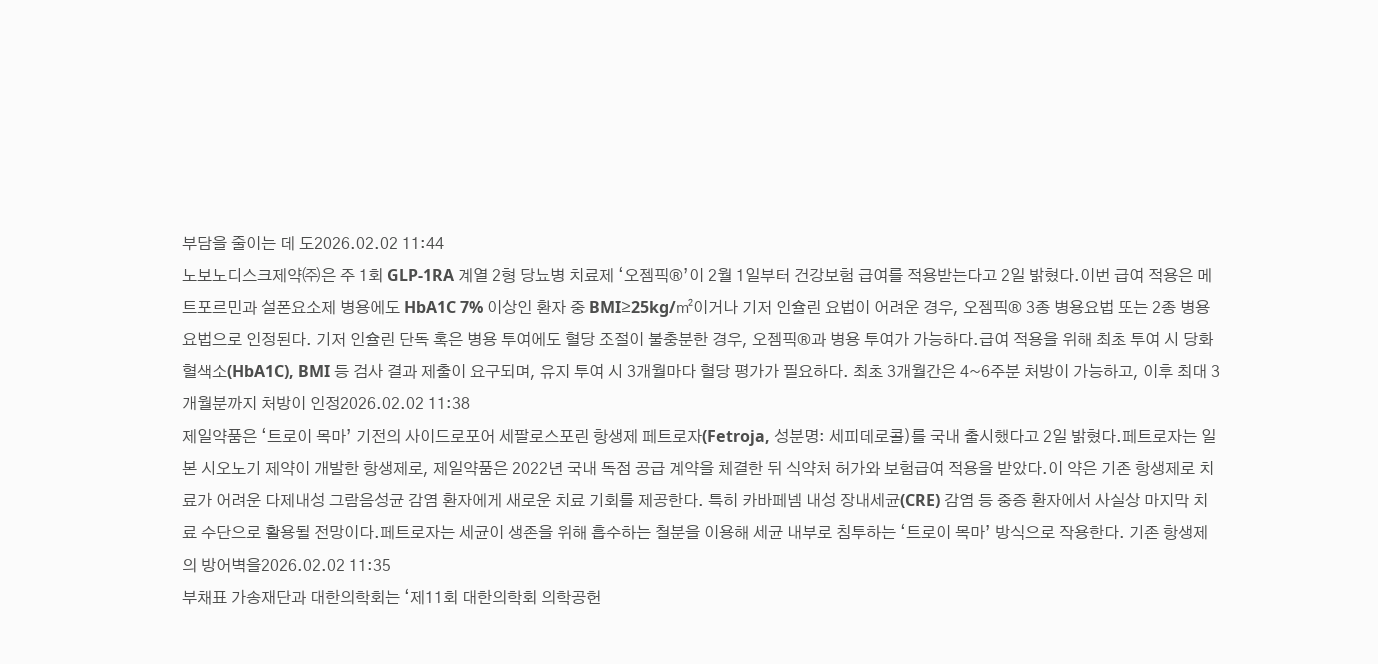부담을 줄이는 데 도2026.02.02 11:44
노보노디스크제약㈜은 주 1회 GLP-1RA 계열 2형 당뇨병 치료제 ‘오젬픽®’이 2월 1일부터 건강보험 급여를 적용받는다고 2일 밝혔다.이번 급여 적용은 메트포르민과 설폰요소제 병용에도 HbA1C 7% 이상인 환자 중 BMI≥25kg/㎡이거나 기저 인슐린 요법이 어려운 경우, 오젬픽® 3종 병용요법 또는 2종 병용요법으로 인정된다. 기저 인슐린 단독 혹은 병용 투여에도 혈당 조절이 불충분한 경우, 오젬픽®과 병용 투여가 가능하다.급여 적용을 위해 최초 투여 시 당화혈색소(HbA1C), BMI 등 검사 결과 제출이 요구되며, 유지 투여 시 3개월마다 혈당 평가가 필요하다. 최초 3개월간은 4~6주분 처방이 가능하고, 이후 최대 3개월분까지 처방이 인정2026.02.02 11:38
제일약품은 ‘트로이 목마’ 기전의 사이드로포어 세팔로스포린 항생제 페트로자(Fetroja, 성분명: 세피데로콜)를 국내 출시했다고 2일 밝혔다.페트로자는 일본 시오노기 제약이 개발한 항생제로, 제일약품은 2022년 국내 독점 공급 계약을 체결한 뒤 식약처 허가와 보험급여 적용을 받았다.이 약은 기존 항생제로 치료가 어려운 다제내성 그람음성균 감염 환자에게 새로운 치료 기회를 제공한다. 특히 카바페넴 내성 장내세균(CRE) 감염 등 중증 환자에서 사실상 마지막 치료 수단으로 활용될 전망이다.페트로자는 세균이 생존을 위해 흡수하는 철분을 이용해 세균 내부로 침투하는 ‘트로이 목마’ 방식으로 작용한다. 기존 항생제의 방어벽을2026.02.02 11:35
부채표 가송재단과 대한의학회는 ‘제11회 대한의학회 의학공헌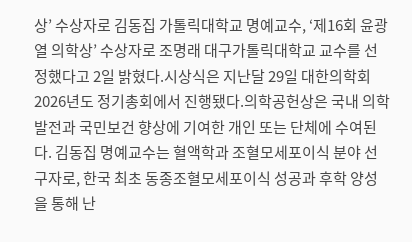상’ 수상자로 김동집 가톨릭대학교 명예교수, ‘제16회 윤광열 의학상’ 수상자로 조명래 대구가톨릭대학교 교수를 선정했다고 2일 밝혔다.시상식은 지난달 29일 대한의학회 2026년도 정기총회에서 진행됐다.의학공헌상은 국내 의학 발전과 국민보건 향상에 기여한 개인 또는 단체에 수여된다. 김동집 명예교수는 혈액학과 조혈모세포이식 분야 선구자로, 한국 최초 동종조혈모세포이식 성공과 후학 양성을 통해 난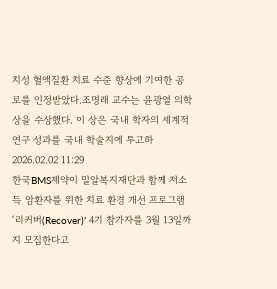치성 혈액질환 치료 수준 향상에 기여한 공로를 인정받았다.조명래 교수는 윤광열 의학상을 수상했다. 이 상은 국내 학자의 세계적 연구 성과를 국내 학술지에 투고하2026.02.02 11:29
한국BMS제약이 밀알복지재단과 함께 저소득 암환자를 위한 치료 환경 개선 프로그램 ‘리커버(Recover)’ 4기 참가자를 3월 13일까지 모집한다고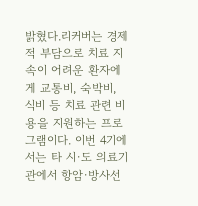밝혔다.리커버는 경제적 부담으로 치료 지속이 어려운 환자에게 교통비, 숙박비, 식비 등 치료 관련 비용을 지원하는 프로그램이다. 이번 4기에서는 타 시·도 의료기관에서 항암·방사선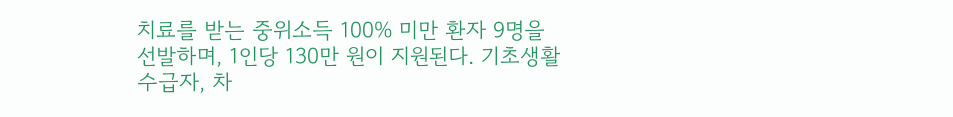치료를 받는 중위소득 100% 미만 환자 9명을 선발하며, 1인당 130만 원이 지원된다. 기초생활수급자, 차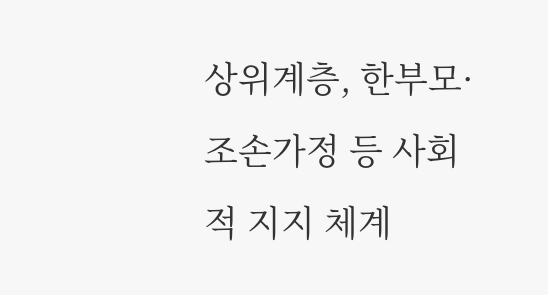상위계층, 한부모·조손가정 등 사회적 지지 체계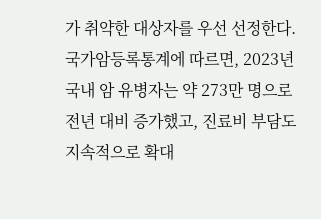가 취약한 대상자를 우선 선정한다.국가암등록통계에 따르면, 2023년 국내 암 유병자는 약 273만 명으로 전년 대비 증가했고, 진료비 부담도 지속적으로 확대